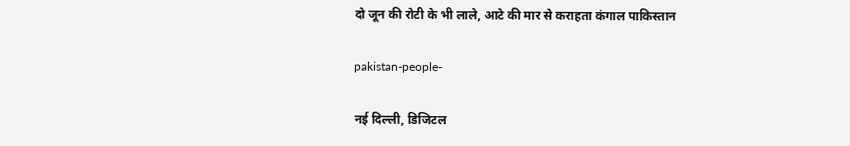दो जून की रोटी के भी लाले, आटे की मार से कराहता कंगाल पाकिस्तान

pakistan-people-

नई दिल्ली, डिजिटल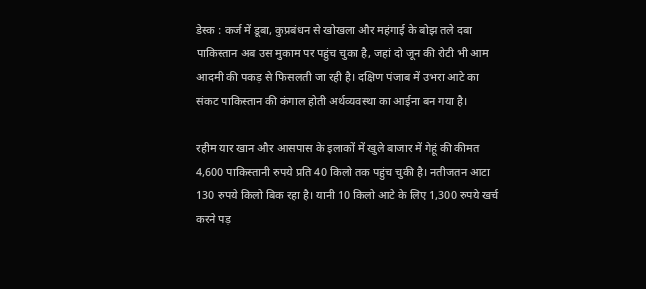डेस्क : कर्ज में डूबा, कुप्रबंधन से खोखला और महंगाई के बोझ तले दबा पाकिस्तान अब उस मुकाम पर पहुंच चुका है, जहां दो जून की रोटी भी आम आदमी की पकड़ से फिसलती जा रही है। दक्षिण पंजाब में उभरा आटे का संकट पाकिस्तान की कंगाल होती अर्थव्यवस्था का आईना बन गया है।

रहीम यार खान और आसपास के इलाकों में खुले बाजार में गेहूं की कीमत 4,600 पाकिस्तानी रुपये प्रति 40 किलो तक पहुंच चुकी है। नतीजतन आटा 130 रुपये किलो बिक रहा है। यानी 10 किलो आटे के लिए 1,300 रुपये खर्च करने पड़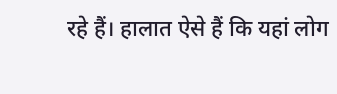रहे हैं। हालात ऐसे हैं कि यहां लोग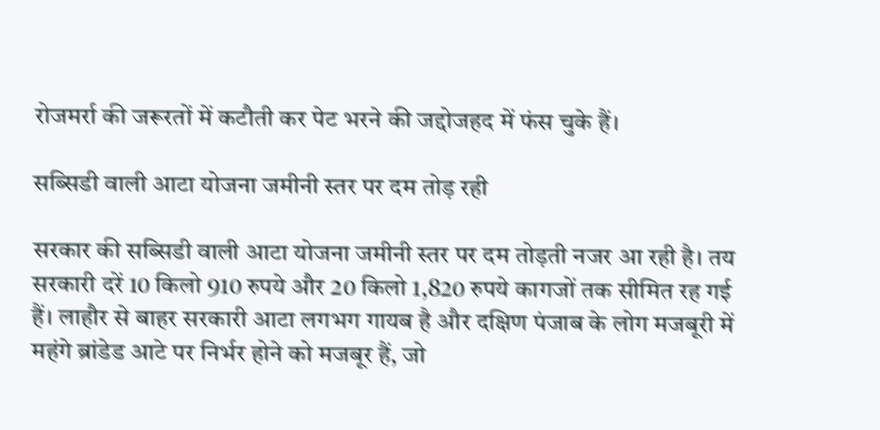रोजमर्रा की जरूरतों में कटौती कर पेट भरने की जद्दोजहद में फंस चुके हैं।

सब्सिडी वाली आटा योजना जमीनी स्तर पर दम तोड़ रही

सरकार की सब्सिडी वाली आटा योजना जमीनी स्तर पर दम तोड़ती नजर आ रही है। तय सरकारी दरें 10 किलो 910 रुपये और 20 किलो 1,820 रुपये कागजों तक सीमित रह गई हैं। लाहौर से बाहर सरकारी आटा लगभग गायब है और दक्षिण पंजाब के लोग मजबूरी में महंगे ब्रांडेड आटे पर निर्भर होने को मजबूर हैं, जो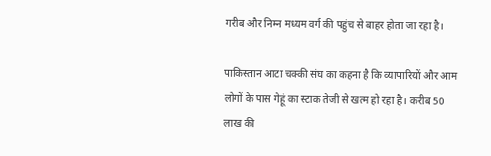गरीब और निम्न मध्यम वर्ग की पहुंच से बाहर होता जा रहा है।

पाकिस्तान आटा चक्की संघ का कहना है कि व्यापारियों और आम लोगों के पास गेहूं का स्टाक तेजी से खत्म हो रहा है। करीब 50 लाख की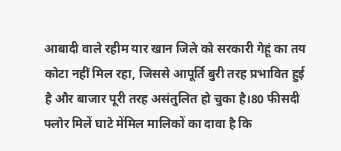आबादी वाले रहीम यार खान जिले को सरकारी गेहूं का तय कोटा नहीं मिल रहा, जिससे आपूर्ति बुरी तरह प्रभावित हुई है और बाजार पूरी तरह असंतुलित हो चुका है।80 फीसदी फ्लोर मिलें घाटे मेंमिल मालिकों का दावा है कि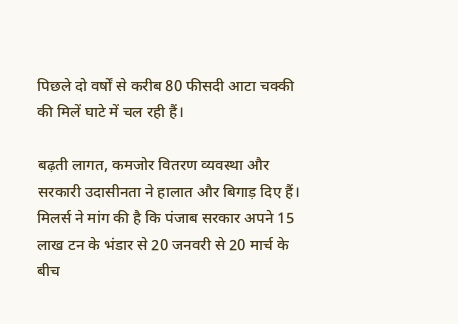पिछले दो वर्षों से करीब 80 फीसदी आटा चक्की की मिलें घाटे में चल रही हैं।

बढ़ती लागत, कमजोर वितरण व्यवस्था और सरकारी उदासीनता ने हालात और बिगाड़ दिए हैं। मिलर्स ने मांग की है कि पंजाब सरकार अपने 15 लाख टन के भंडार से 20 जनवरी से 20 मार्च के बीच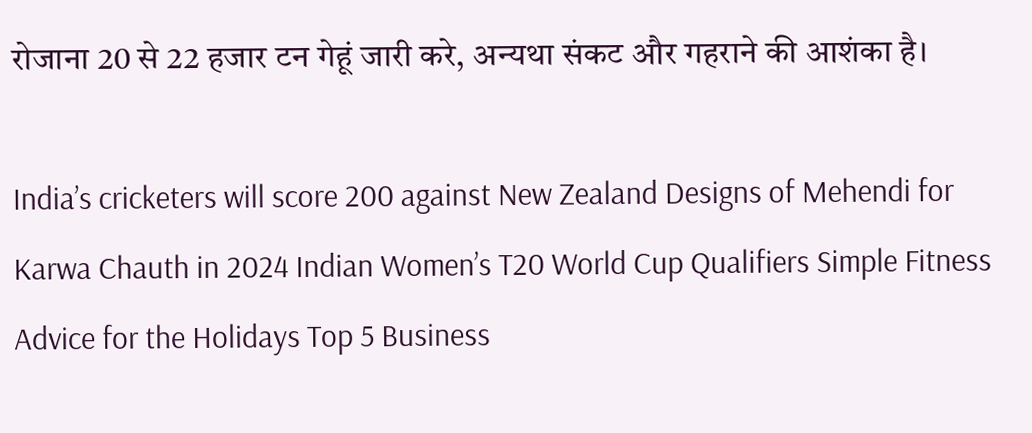रोजाना 20 से 22 हजार टन गेहूं जारी करे, अन्यथा संकट और गहराने की आशंका है।

India’s cricketers will score 200 against New Zealand Designs of Mehendi for Karwa Chauth in 2024 Indian Women’s T20 World Cup Qualifiers Simple Fitness Advice for the Holidays Top 5 Business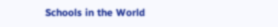Schools in the World